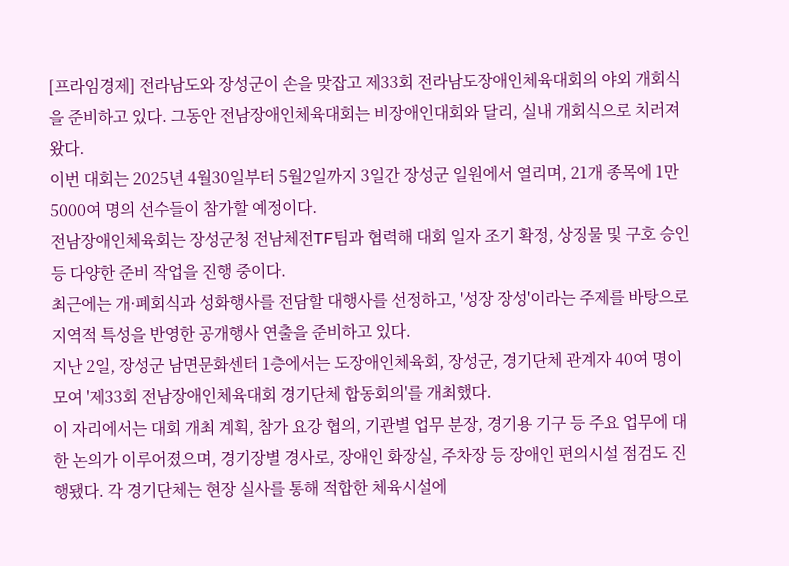[프라임경제] 전라남도와 장성군이 손을 맞잡고 제33회 전라남도장애인체육대회의 야외 개회식을 준비하고 있다. 그동안 전남장애인체육대회는 비장애인대회와 달리, 실내 개회식으로 치러져왔다.
이번 대회는 2025년 4월30일부터 5월2일까지 3일간 장성군 일원에서 열리며, 21개 종목에 1만5000여 명의 선수들이 참가할 예정이다.
전남장애인체육회는 장성군청 전남체전TF팀과 협력해 대회 일자 조기 확정, 상징물 및 구호 승인 등 다양한 준비 작업을 진행 중이다.
최근에는 개·폐회식과 성화행사를 전담할 대행사를 선정하고, '성장 장성'이라는 주제를 바탕으로 지역적 특성을 반영한 공개행사 연출을 준비하고 있다.
지난 2일, 장성군 남면문화센터 1층에서는 도장애인체육회, 장성군, 경기단체 관계자 40여 명이 모여 '제33회 전남장애인체육대회 경기단체 합동회의'를 개최했다.
이 자리에서는 대회 개최 계획, 참가 요강 협의, 기관별 업무 분장, 경기용 기구 등 주요 업무에 대한 논의가 이루어졌으며, 경기장별 경사로, 장애인 화장실, 주차장 등 장애인 편의시설 점검도 진행됐다. 각 경기단체는 현장 실사를 통해 적합한 체육시설에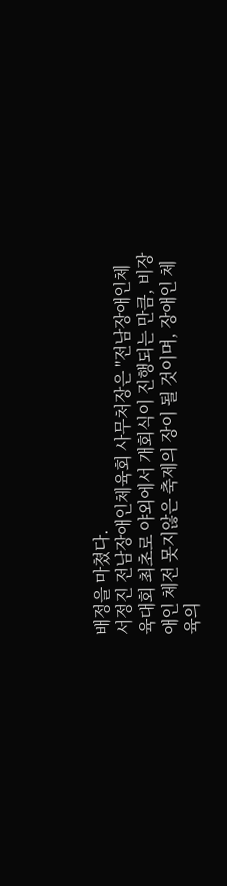배정을 마쳤다.
서정진 전남장애인체육회 사무처장은 "전남장애인체육대회 최초로 야외에서 개회식이 진행되는 만큼, 비장애인 체전 못지않은 축제의 장이 될 것이며, 장애인 체육의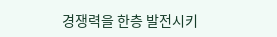경쟁력을 한층 발전시키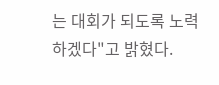는 대회가 되도록 노력하겠다"고 밝혔다.